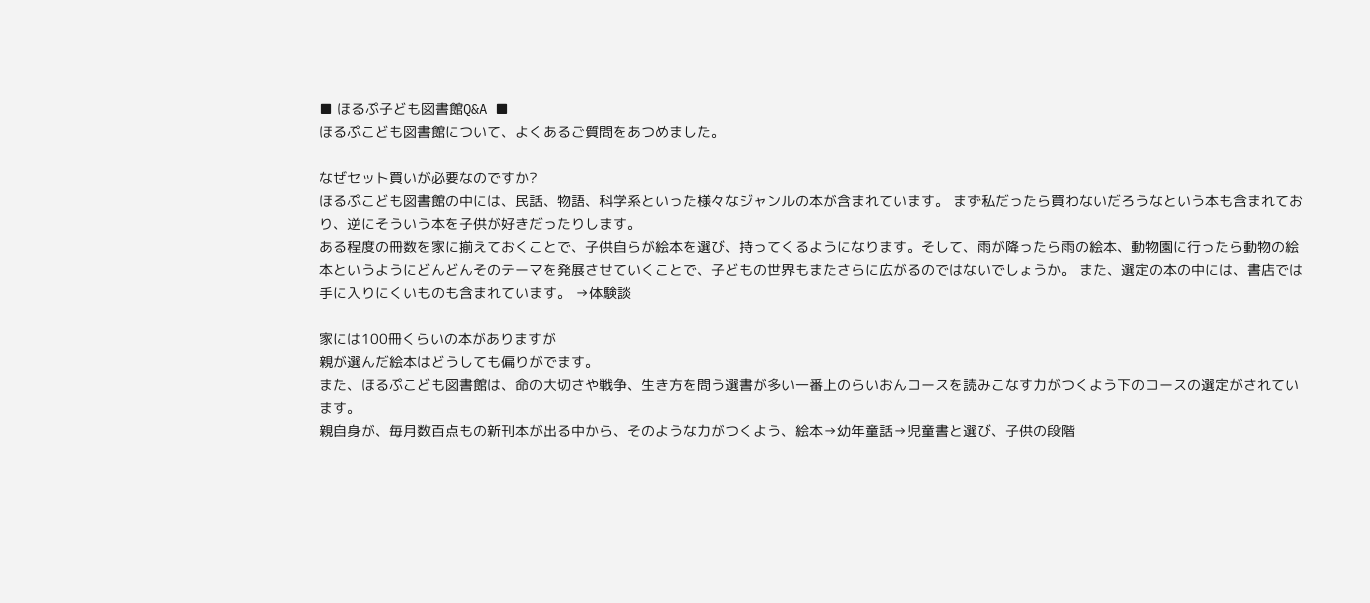■ ほるぷ子ども図書館Q&A ■
ほるぷこども図書館について、よくあるご質問をあつめました。

なぜセット買いが必要なのですか?
ほるぷこども図書館の中には、民話、物語、科学系といった様々なジャンルの本が含まれています。 まず私だったら買わないだろうなという本も含まれており、逆にそういう本を子供が好きだったりします。
ある程度の冊数を家に揃えておくことで、子供自らが絵本を選び、持ってくるようになります。そして、雨が降ったら雨の絵本、動物園に行ったら動物の絵本というようにどんどんそのテーマを発展させていくことで、子どもの世界もまたさらに広がるのではないでしょうか。 また、選定の本の中には、書店では手に入りにくいものも含まれています。 →体験談

家には100冊くらいの本がありますが
親が選んだ絵本はどうしても偏りがでます。
また、ほるぷこども図書館は、命の大切さや戦争、生き方を問う選書が多い一番上のらいおんコースを読みこなす力がつくよう下のコースの選定がされています。
親自身が、毎月数百点もの新刊本が出る中から、そのような力がつくよう、絵本→幼年童話→児童書と選び、子供の段階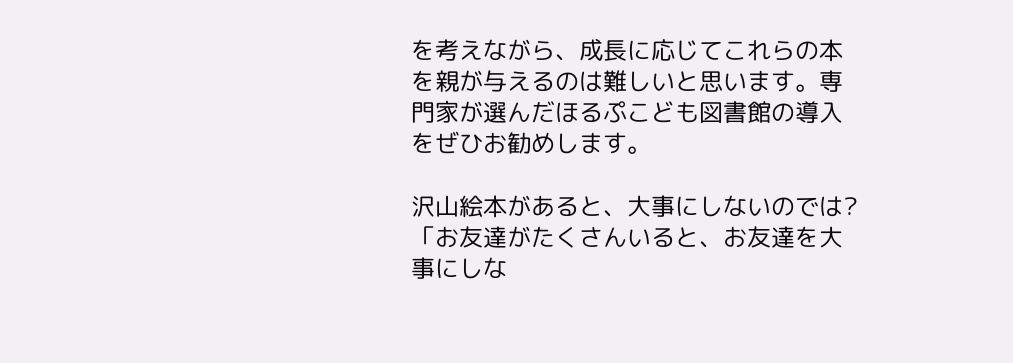を考えながら、成長に応じてこれらの本を親が与えるのは難しいと思います。専門家が選んだほるぷこども図書館の導入をぜひお勧めします。

沢山絵本があると、大事にしないのでは?
「お友達がたくさんいると、お友達を大事にしな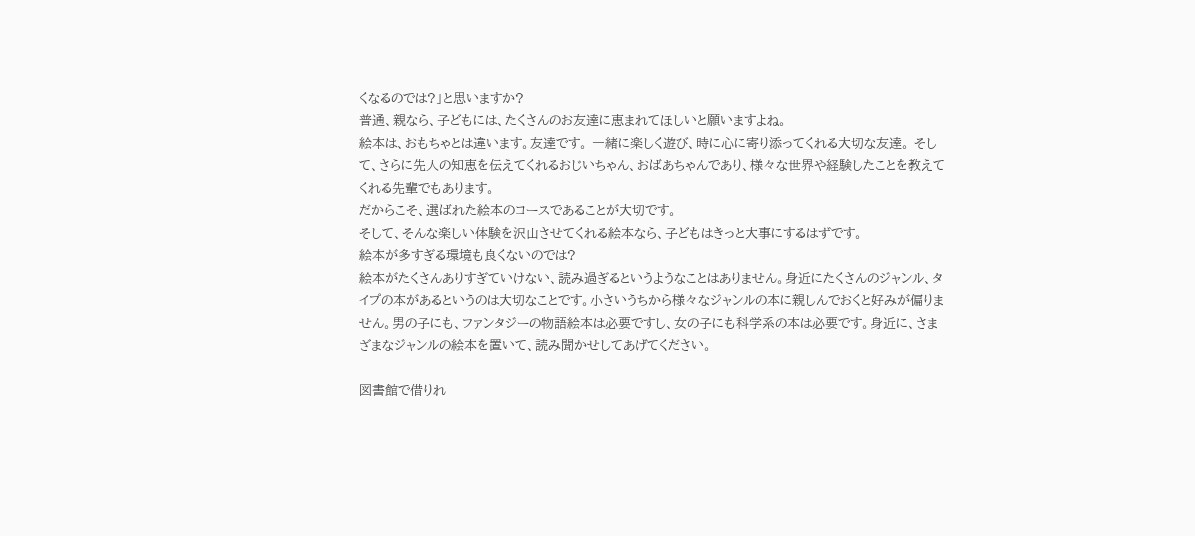くなるのでは?」と思いますか?
普通、親なら、子どもには、たくさんのお友達に恵まれてほしいと願いますよね。
絵本は、おもちゃとは違います。友達です。 一緒に楽しく遊び、時に心に寄り添ってくれる大切な友達。 そして、さらに先人の知恵を伝えてくれるおじいちゃん、おばあちゃんであり、様々な世界や経験したことを教えてくれる先輩でもあります。
だからこそ、選ばれた絵本のコースであることが大切です。
そして、そんな楽しい体験を沢山させてくれる絵本なら、子どもはきっと大事にするはずです。
絵本が多すぎる環境も良くないのでは?
絵本がたくさんありすぎていけない、読み過ぎるというようなことはありません。身近にたくさんのジャンル、タイプの本があるというのは大切なことです。小さいうちから様々なジャンルの本に親しんでおくと好みが偏りません。男の子にも、ファンタジーの物語絵本は必要ですし、女の子にも科学系の本は必要です。身近に、さまざまなジャンルの絵本を置いて、読み聞かせしてあげてください。

図書館で借りれ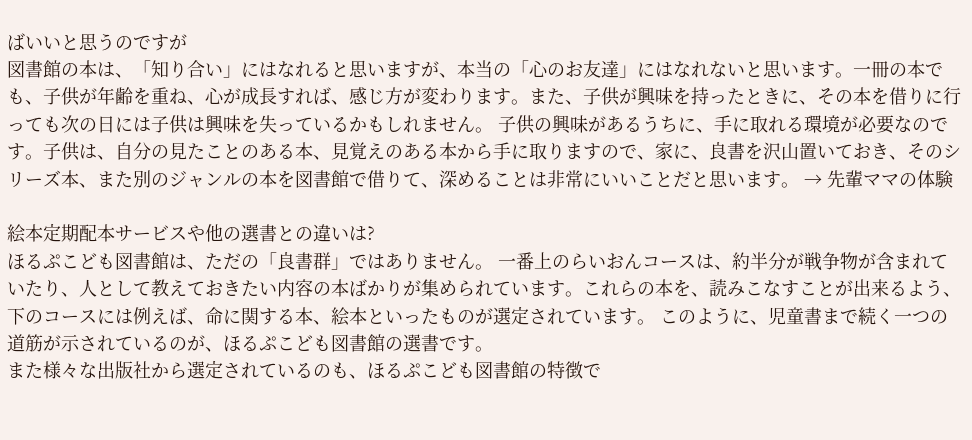ばいいと思うのですが
図書館の本は、「知り合い」にはなれると思いますが、本当の「心のお友達」にはなれないと思います。一冊の本でも、子供が年齢を重ね、心が成長すれば、感じ方が変わります。また、子供が興味を持ったときに、その本を借りに行っても次の日には子供は興味を失っているかもしれません。 子供の興味があるうちに、手に取れる環境が必要なのです。子供は、自分の見たことのある本、見覚えのある本から手に取りますので、家に、良書を沢山置いておき、そのシリーズ本、また別のジャンルの本を図書館で借りて、深めることは非常にいいことだと思います。 → 先輩ママの体験

絵本定期配本サービスや他の選書との違いは?
ほるぷこども図書館は、ただの「良書群」ではありません。 一番上のらいおんコースは、約半分が戦争物が含まれていたり、人として教えておきたい内容の本ばかりが集められています。これらの本を、読みこなすことが出来るよう、下のコースには例えば、命に関する本、絵本といったものが選定されています。 このように、児童書まで続く一つの道筋が示されているのが、ほるぷこども図書館の選書です。
また様々な出版社から選定されているのも、ほるぷこども図書館の特徴で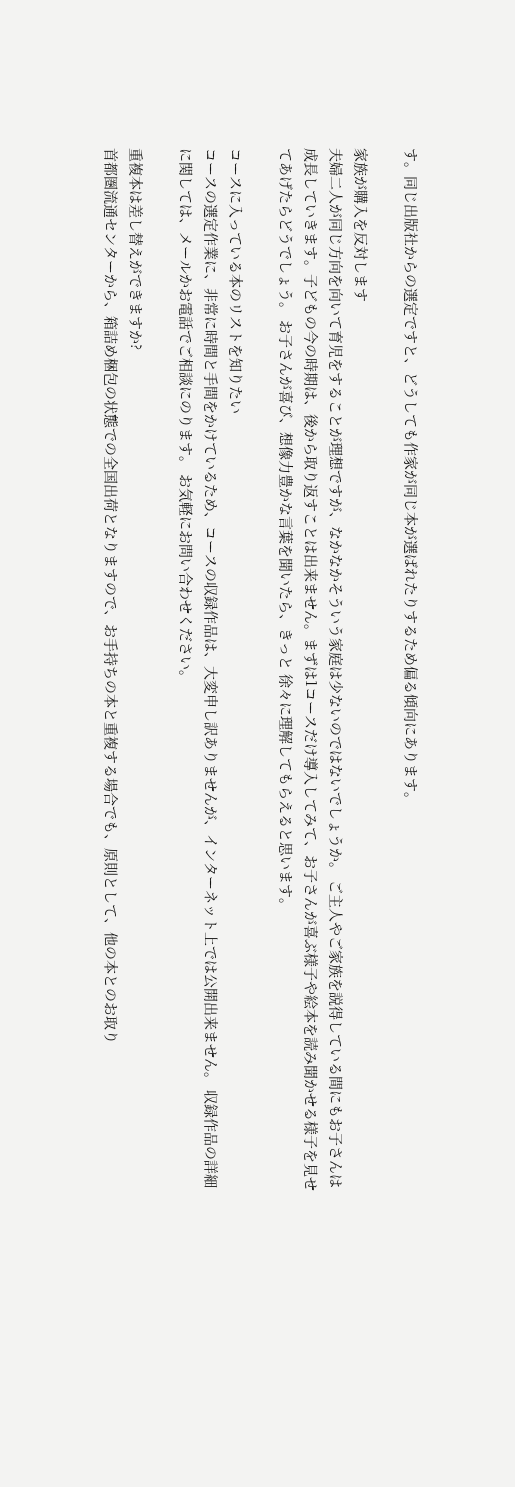す。同じ出版社からの選定ですと、どうしても作家が同じ本が選ばれたりするため偏る傾向にあります。

家族が購入を反対します
夫婦二人が同じ方向を向いて育児をすることが理想ですが、なかなかそういう家庭は少ないのではないでしょうか。 ご主人やご家族を説得している間にもお子さんは成長していきます。子どもの今の時期は、後から取り返すことは出来ません。まずは1コースだけ導入してみて、お子さんが喜ぶ様子や絵本を読み聞かせる様子を見せてあげたらどうでしょう。 お子さんが喜び、想像力豊かな言葉を聞いたら、きっと 徐々に理解してもらえると思います。

コースに入っている本のリストを知りたい
コースの選定作業に、非常に時間と手間をかけているため、コースの収録作品は、大変申し訳ありませんが、インターネット上では公開出来ません。 収録作品の詳細に関しては、メールかお電話でご相談にのります。 お気軽にお問い合わせください。

重複本は差し替えができますか?
首都圏流通センターから、箱詰め梱包の状態での全国出荷となりますので、お手持ちの本と重複する場合でも、原則として、他の本とのお取り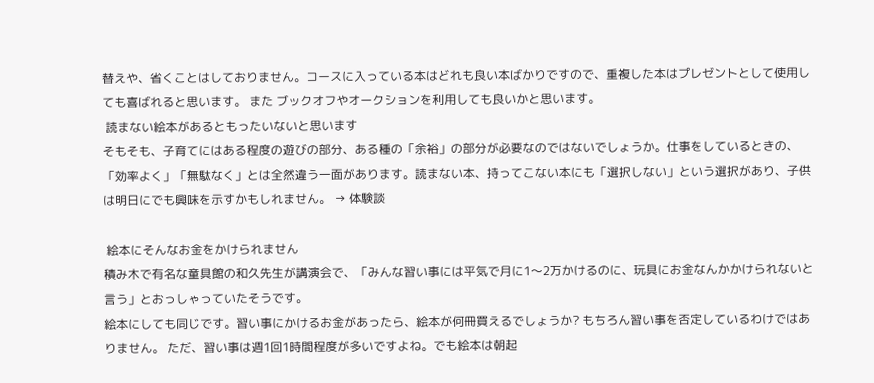替えや、省くことはしておりません。コースに入っている本はどれも良い本ばかりですので、重複した本はプレゼントとして使用しても喜ばれると思います。 また ブックオフやオークションを利用しても良いかと思います。
 読まない絵本があるともったいないと思います
そもそも、子育てにはある程度の遊びの部分、ある種の「余裕」の部分が必要なのではないでしょうか。仕事をしているときの、「効率よく」「無駄なく」とは全然違う一面があります。読まない本、持ってこない本にも「選択しない」という選択があり、子供は明日にでも興味を示すかもしれません。 → 体験談

 絵本にそんなお金をかけられません
積み木で有名な童具館の和久先生が講演会で、「みんな習い事には平気で月に1〜2万かけるのに、玩具にお金なんかかけられないと言う」とおっしゃっていたそうです。
絵本にしても同じです。習い事にかけるお金があったら、絵本が何冊買えるでしょうか? もちろん習い事を否定しているわけではありません。 ただ、習い事は週1回1時間程度が多いですよね。でも絵本は朝起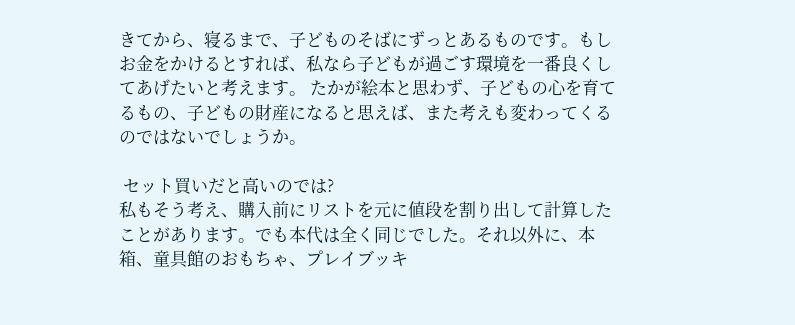きてから、寝るまで、子どものそばにずっとあるものです。もしお金をかけるとすれば、私なら子どもが過ごす環境を一番良くしてあげたいと考えます。 たかが絵本と思わず、子どもの心を育てるもの、子どもの財産になると思えば、また考えも変わってくるのではないでしょうか。

 セット買いだと高いのでは?
私もそう考え、購入前にリストを元に値段を割り出して計算したことがあります。でも本代は全く同じでした。それ以外に、本箱、童具館のおもちゃ、プレイブッキ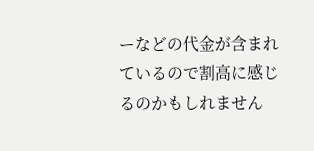ーなどの代金が含まれているので割高に感じるのかもしれません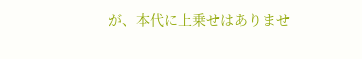が、本代に上乗せはありませ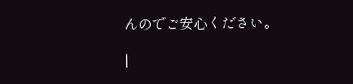んのでご安心ください。

|